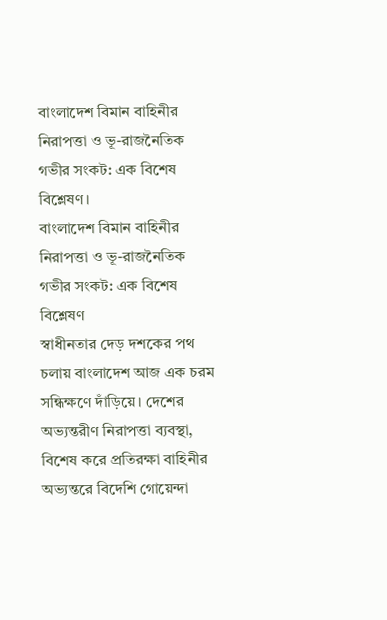বাংলাদেশ বিমান বাহিনীর নিরাপত্তা ও ভূ-রাজনৈতিক গভীর সংকট: এক বিশেষ বিশ্লেষণ।
বাংলাদেশ বিমান বাহিনীর নিরাপত্তা ও ভূ-রাজনৈতিক গভীর সংকট: এক বিশেষ বিশ্লেষণ
স্বাধীনতার দেড় দশকের পথ চলায় বাংলাদেশ আজ এক চরম সন্ধিক্ষণে দাঁড়িয়ে। দেশের অভ্যন্তরীণ নিরাপত্তা ব্যবস্থা, বিশেষ করে প্রতিরক্ষা বাহিনীর অভ্যন্তরে বিদেশি গোয়েন্দা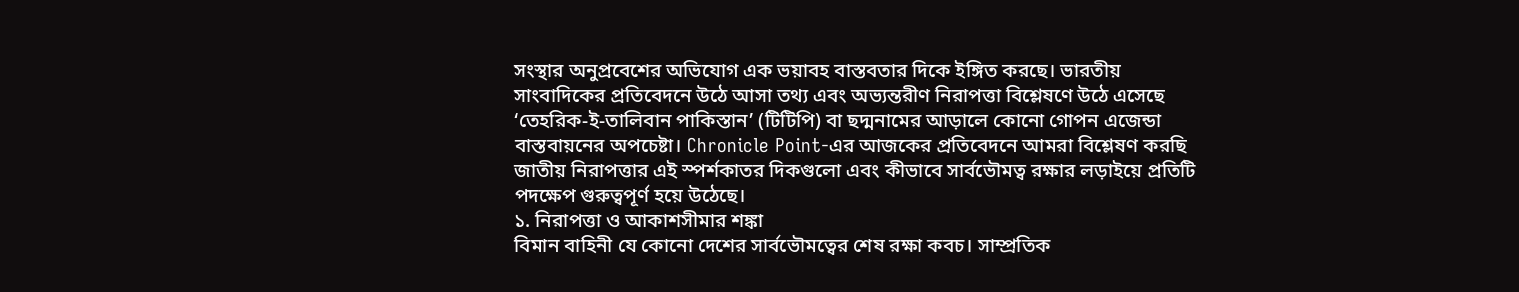সংস্থার অনুপ্রবেশের অভিযোগ এক ভয়াবহ বাস্তবতার দিকে ইঙ্গিত করছে। ভারতীয় সাংবাদিকের প্রতিবেদনে উঠে আসা তথ্য এবং অভ্যন্তরীণ নিরাপত্তা বিশ্লেষণে উঠে এসেছে ‘তেহরিক-ই-তালিবান পাকিস্তান’ (টিটিপি) বা ছদ্মনামের আড়ালে কোনো গোপন এজেন্ডা বাস্তবায়নের অপচেষ্টা। Chronicle Point-এর আজকের প্রতিবেদনে আমরা বিশ্লেষণ করছি জাতীয় নিরাপত্তার এই স্পর্শকাতর দিকগুলো এবং কীভাবে সার্বভৌমত্ব রক্ষার লড়াইয়ে প্রতিটি পদক্ষেপ গুরুত্বপূর্ণ হয়ে উঠেছে।
১. নিরাপত্তা ও আকাশসীমার শঙ্কা
বিমান বাহিনী যে কোনো দেশের সার্বভৌমত্বের শেষ রক্ষা কবচ। সাম্প্রতিক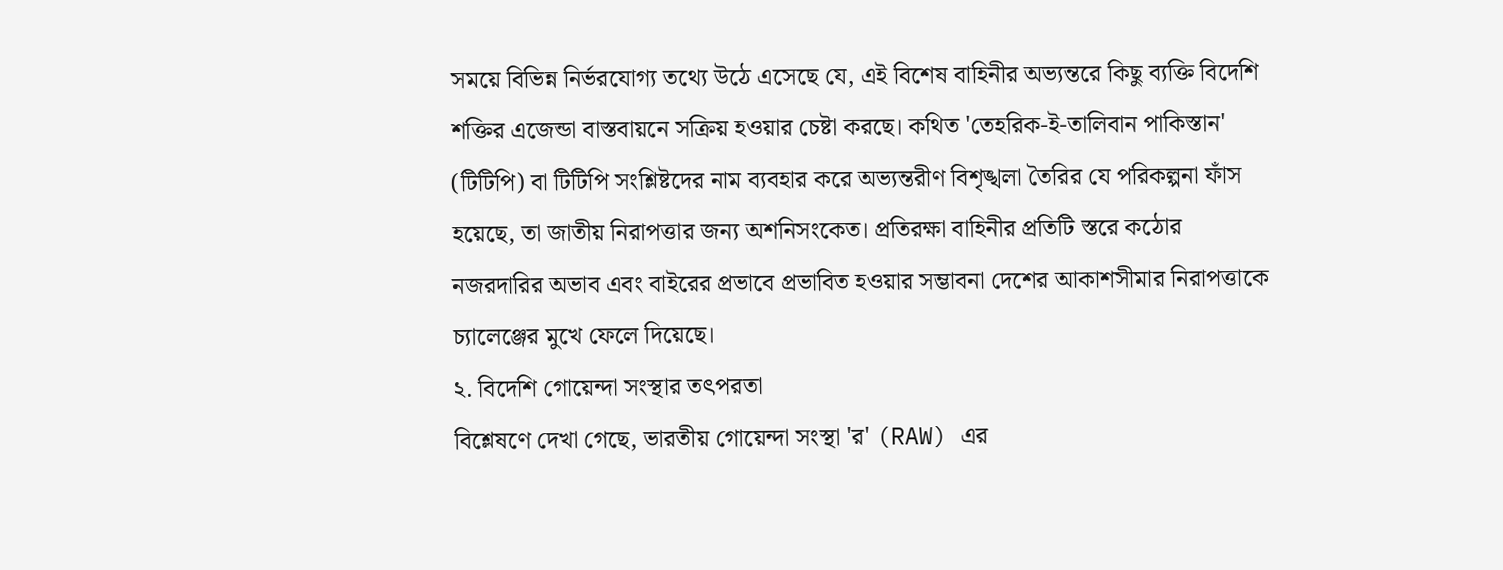সময়ে বিভিন্ন নির্ভরযোগ্য তথ্যে উঠে এসেছে যে, এই বিশেষ বাহিনীর অভ্যন্তরে কিছু ব্যক্তি বিদেশি শক্তির এজেন্ডা বাস্তবায়নে সক্রিয় হওয়ার চেষ্টা করছে। কথিত 'তেহরিক-ই-তালিবান পাকিস্তান' (টিটিপি) বা টিটিপি সংশ্লিষ্টদের নাম ব্যবহার করে অভ্যন্তরীণ বিশৃঙ্খলা তৈরির যে পরিকল্পনা ফাঁস হয়েছে, তা জাতীয় নিরাপত্তার জন্য অশনিসংকেত। প্রতিরক্ষা বাহিনীর প্রতিটি স্তরে কঠোর নজরদারির অভাব এবং বাইরের প্রভাবে প্রভাবিত হওয়ার সম্ভাবনা দেশের আকাশসীমার নিরাপত্তাকে চ্যালেঞ্জের মুখে ফেলে দিয়েছে।
২. বিদেশি গোয়েন্দা সংস্থার তৎপরতা
বিশ্লেষণে দেখা গেছে, ভারতীয় গোয়েন্দা সংস্থা 'র' (RAW) এর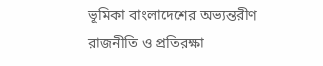ভূমিকা বাংলাদেশের অভ্যন্তরীণ রাজনীতি ও প্রতিরক্ষা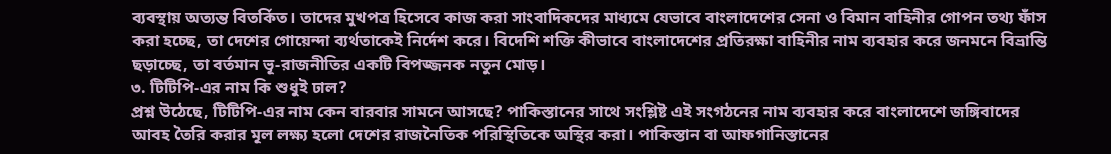ব্যবস্থায় অত্যন্ত বিতর্কিত। তাদের মুখপত্র হিসেবে কাজ করা সাংবাদিকদের মাধ্যমে যেভাবে বাংলাদেশের সেনা ও বিমান বাহিনীর গোপন তথ্য ফাঁস করা হচ্ছে, তা দেশের গোয়েন্দা ব্যর্থতাকেই নির্দেশ করে। বিদেশি শক্তি কীভাবে বাংলাদেশের প্রতিরক্ষা বাহিনীর নাম ব্যবহার করে জনমনে বিভ্রান্তি ছড়াচ্ছে, তা বর্তমান ভূ-রাজনীতির একটি বিপজ্জনক নতুন মোড়।
৩. টিটিপি-এর নাম কি শুধুই ঢাল?
প্রশ্ন উঠেছে, টিটিপি-এর নাম কেন বারবার সামনে আসছে? পাকিস্তানের সাথে সংশ্লিষ্ট এই সংগঠনের নাম ব্যবহার করে বাংলাদেশে জঙ্গিবাদের আবহ তৈরি করার মূল লক্ষ্য হলো দেশের রাজনৈতিক পরিস্থিতিকে অস্থির করা। পাকিস্তান বা আফগানিস্তানের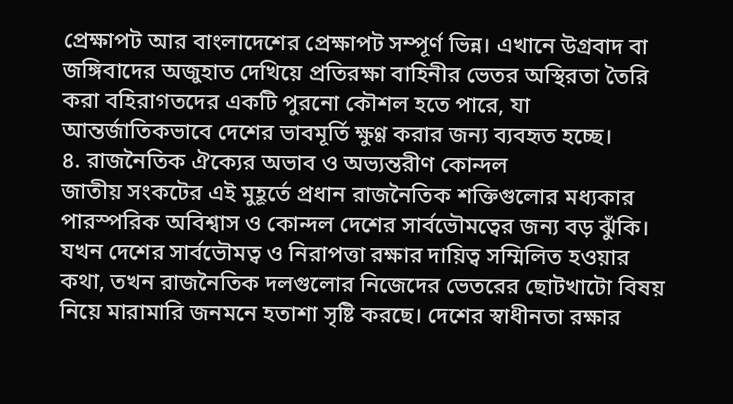প্রেক্ষাপট আর বাংলাদেশের প্রেক্ষাপট সম্পূর্ণ ভিন্ন। এখানে উগ্রবাদ বা জঙ্গিবাদের অজুহাত দেখিয়ে প্রতিরক্ষা বাহিনীর ভেতর অস্থিরতা তৈরি করা বহিরাগতদের একটি পুরনো কৌশল হতে পারে, যা আন্তর্জাতিকভাবে দেশের ভাবমূর্তি ক্ষুণ্ণ করার জন্য ব্যবহৃত হচ্ছে।
৪. রাজনৈতিক ঐক্যের অভাব ও অভ্যন্তরীণ কোন্দল
জাতীয় সংকটের এই মুহূর্তে প্রধান রাজনৈতিক শক্তিগুলোর মধ্যকার পারস্পরিক অবিশ্বাস ও কোন্দল দেশের সার্বভৌমত্বের জন্য বড় ঝুঁকি। যখন দেশের সার্বভৌমত্ব ও নিরাপত্তা রক্ষার দায়িত্ব সম্মিলিত হওয়ার কথা, তখন রাজনৈতিক দলগুলোর নিজেদের ভেতরের ছোটখাটো বিষয় নিয়ে মারামারি জনমনে হতাশা সৃষ্টি করছে। দেশের স্বাধীনতা রক্ষার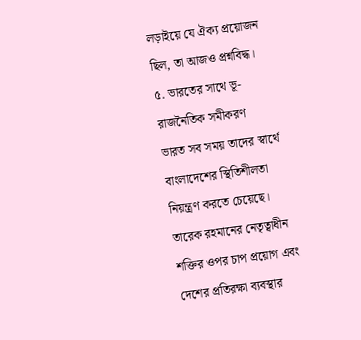লড়াইয়ে যে ঐক্য প্রয়োজন ছিল, তা আজও প্রশ্নবিদ্ধ।
৫. ভারতের সাথে ভূ-রাজনৈতিক সমীকরণ
ভারত সব সময় তাদের স্বার্থে বাংলাদেশের স্থিতিশীলতা নিয়ন্ত্রণ করতে চেয়েছে। তারেক রহমানের নেতৃত্বাধীন শক্তির ওপর চাপ প্রয়োগ এবং দেশের প্রতিরক্ষা ব্যবস্থার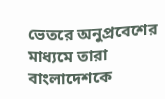ভেতরে অনুপ্রবেশের মাধ্যমে তারা বাংলাদেশকে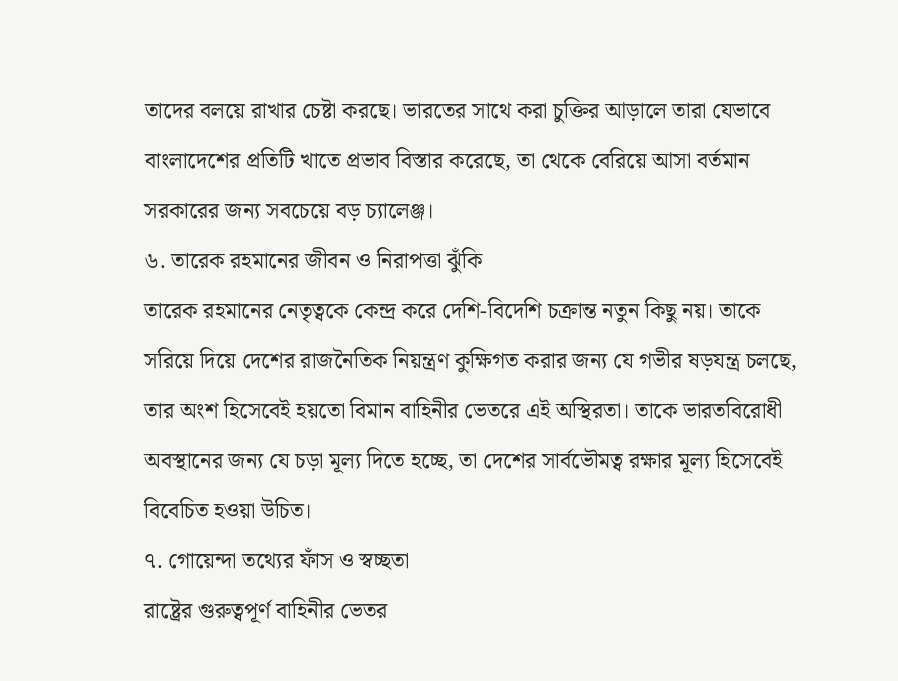তাদের বলয়ে রাখার চেষ্টা করছে। ভারতের সাথে করা চুক্তির আড়ালে তারা যেভাবে বাংলাদেশের প্রতিটি খাতে প্রভাব বিস্তার করেছে, তা থেকে বেরিয়ে আসা বর্তমান সরকারের জন্য সবচেয়ে বড় চ্যালেঞ্জ।
৬. তারেক রহমানের জীবন ও নিরাপত্তা ঝুঁকি
তারেক রহমানের নেতৃত্বকে কেন্দ্র করে দেশি-বিদেশি চক্রান্ত নতুন কিছু নয়। তাকে সরিয়ে দিয়ে দেশের রাজনৈতিক নিয়ন্ত্রণ কুক্ষিগত করার জন্য যে গভীর ষড়যন্ত্র চলছে, তার অংশ হিসেবেই হয়তো বিমান বাহিনীর ভেতরে এই অস্থিরতা। তাকে ভারতবিরোধী অবস্থানের জন্য যে চড়া মূল্য দিতে হচ্ছে, তা দেশের সার্বভৌমত্ব রক্ষার মূল্য হিসেবেই বিবেচিত হওয়া উচিত।
৭. গোয়েন্দা তথ্যের ফাঁস ও স্বচ্ছতা
রাষ্ট্রের গুরুত্বপূর্ণ বাহিনীর ভেতর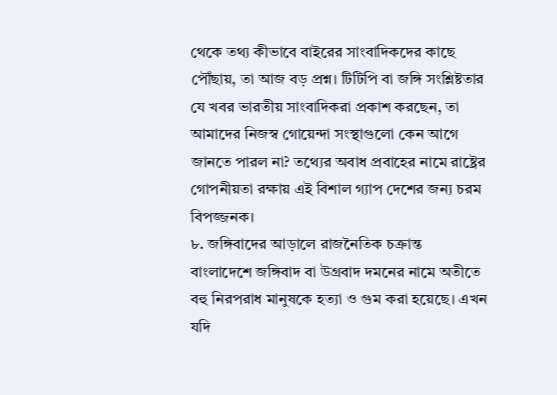থেকে তথ্য কীভাবে বাইরের সাংবাদিকদের কাছে পৌঁছায়, তা আজ বড় প্রশ্ন। টিটিপি বা জঙ্গি সংশ্লিষ্টতার যে খবর ভারতীয় সাংবাদিকরা প্রকাশ করছেন, তা আমাদের নিজস্ব গোয়েন্দা সংস্থাগুলো কেন আগে জানতে পারল না? তথ্যের অবাধ প্রবাহের নামে রাষ্ট্রের গোপনীয়তা রক্ষায় এই বিশাল গ্যাপ দেশের জন্য চরম বিপজ্জনক।
৮. জঙ্গিবাদের আড়ালে রাজনৈতিক চক্রান্ত
বাংলাদেশে জঙ্গিবাদ বা উগ্রবাদ দমনের নামে অতীতে বহু নিরপরাধ মানুষকে হত্যা ও গুম করা হয়েছে। এখন যদি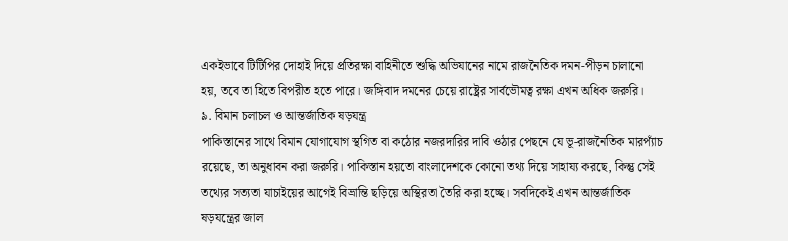একইভাবে টিটিপির দোহাই দিয়ে প্রতিরক্ষা বাহিনীতে শুদ্ধি অভিযানের নামে রাজনৈতিক দমন-পীড়ন চালানো হয়, তবে তা হিতে বিপরীত হতে পারে। জঙ্গিবাদ দমনের চেয়ে রাষ্ট্রের সার্বভৌমত্ব রক্ষা এখন অধিক জরুরি।
৯. বিমান চলাচল ও আন্তর্জাতিক ষড়যন্ত্র
পাকিস্তানের সাথে বিমান যোগাযোগ স্থগিত বা কঠোর নজরদারির দাবি ওঠার পেছনে যে ভূ-রাজনৈতিক মারপ্যাঁচ রয়েছে, তা অনুধাবন করা জরুরি। পাকিস্তান হয়তো বাংলাদেশকে কোনো তথ্য দিয়ে সাহায্য করছে, কিন্তু সেই তথ্যের সত্যতা যাচাইয়ের আগেই বিভ্রান্তি ছড়িয়ে অস্থিরতা তৈরি করা হচ্ছে। সবদিকেই এখন আন্তর্জাতিক ষড়যন্ত্রের জাল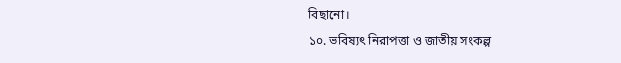বিছানো।
১০. ভবিষ্যৎ নিরাপত্তা ও জাতীয় সংকল্প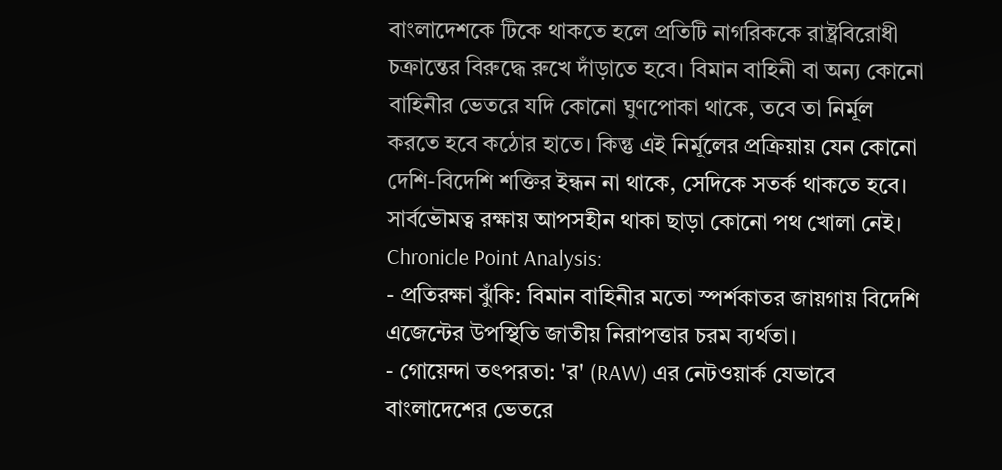বাংলাদেশকে টিকে থাকতে হলে প্রতিটি নাগরিককে রাষ্ট্রবিরোধী চক্রান্তের বিরুদ্ধে রুখে দাঁড়াতে হবে। বিমান বাহিনী বা অন্য কোনো বাহিনীর ভেতরে যদি কোনো ঘুণপোকা থাকে, তবে তা নির্মূল করতে হবে কঠোর হাতে। কিন্তু এই নির্মূলের প্রক্রিয়ায় যেন কোনো দেশি-বিদেশি শক্তির ইন্ধন না থাকে, সেদিকে সতর্ক থাকতে হবে। সার্বভৌমত্ব রক্ষায় আপসহীন থাকা ছাড়া কোনো পথ খোলা নেই।
Chronicle Point Analysis:
- প্রতিরক্ষা ঝুঁকি: বিমান বাহিনীর মতো স্পর্শকাতর জায়গায় বিদেশি এজেন্টের উপস্থিতি জাতীয় নিরাপত্তার চরম ব্যর্থতা।
- গোয়েন্দা তৎপরতা: 'র' (RAW) এর নেটওয়ার্ক যেভাবে বাংলাদেশের ভেতরে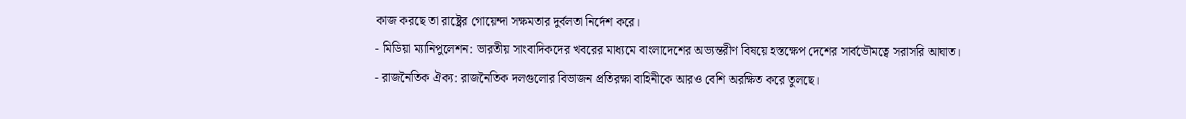কাজ করছে তা রাষ্ট্রের গোয়েন্দা সক্ষমতার দুর্বলতা নির্দেশ করে।
- মিডিয়া ম্যানিপুলেশন: ভারতীয় সাংবাদিকদের খবরের মাধ্যমে বাংলাদেশের অভ্যন্তরীণ বিষয়ে হস্তক্ষেপ দেশের সার্বভৌমত্বে সরাসরি আঘাত।
- রাজনৈতিক ঐক্য: রাজনৈতিক দলগুলোর বিভাজন প্রতিরক্ষা বাহিনীকে আরও বেশি অরক্ষিত করে তুলছে।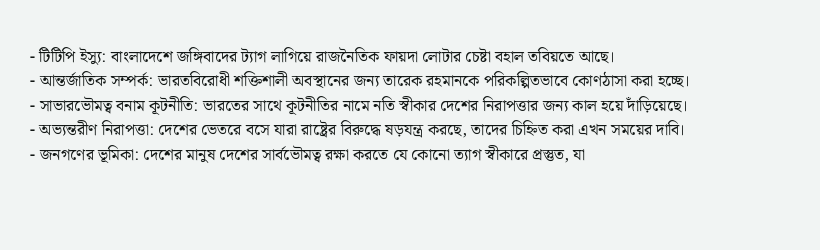- টিটিপি ইস্যু: বাংলাদেশে জঙ্গিবাদের ট্যাগ লাগিয়ে রাজনৈতিক ফায়দা লোটার চেষ্টা বহাল তবিয়তে আছে।
- আন্তর্জাতিক সম্পর্ক: ভারতবিরোধী শক্তিশালী অবস্থানের জন্য তারেক রহমানকে পরিকল্পিতভাবে কোণঠাসা করা হচ্ছে।
- সাভারভৌমত্ব বনাম কূটনীতি: ভারতের সাথে কূটনীতির নামে নতি স্বীকার দেশের নিরাপত্তার জন্য কাল হয়ে দাঁড়িয়েছে।
- অভ্যন্তরীণ নিরাপত্তা: দেশের ভেতরে বসে যারা রাষ্ট্রের বিরুদ্ধে ষড়যন্ত্র করছে, তাদের চিহ্নিত করা এখন সময়ের দাবি।
- জনগণের ভূমিকা: দেশের মানুষ দেশের সার্বভৌমত্ব রক্ষা করতে যে কোনো ত্যাগ স্বীকারে প্রস্তুত, যা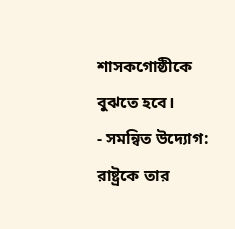শাসকগোষ্ঠীকে বুঝতে হবে।
- সমন্বিত উদ্যোগ: রাষ্ট্রকে তার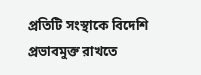প্রতিটি সংস্থাকে বিদেশি প্রভাবমুক্ত রাখতে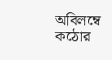অবিলম্বে কঠোর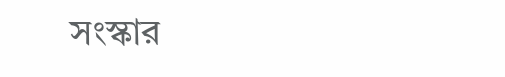সংস্কার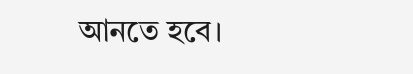আনতে হবে।